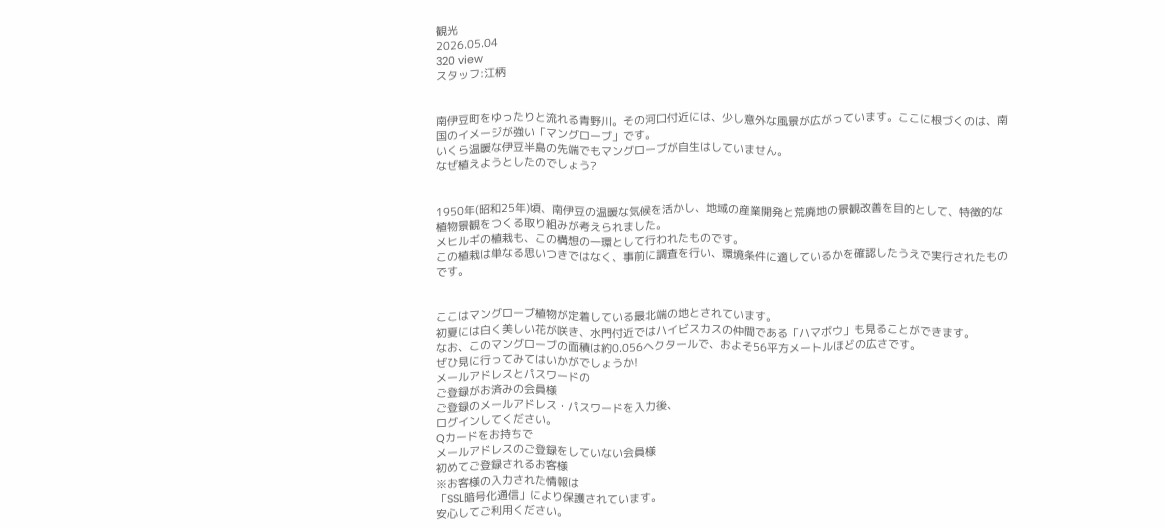観光
2026.05.04
320 view
スタッフ:江柄


南伊豆町をゆったりと流れる青野川。その河口付近には、少し意外な風景が広がっています。ここに根づくのは、南国のイメージが強い「マングローブ」です。
いくら温暖な伊豆半島の先端でもマングローブが自生はしていません。
なぜ植えようとしたのでしょう?


1950年(昭和25年)頃、南伊豆の温暖な気候を活かし、地域の産業開発と荒廃地の景観改善を目的として、特徴的な植物景観をつくる取り組みが考えられました。
メヒルギの植栽も、この構想の一環として行われたものです。
この植栽は単なる思いつきではなく、事前に調査を行い、環境条件に適しているかを確認したうえで実行されたものです。


ここはマングローブ植物が定着している最北端の地とされています。
初夏には白く美しい花が咲き、水門付近ではハイビスカスの仲間である「ハマボウ」も見ることができます。
なお、このマングローブの面積は約0.056ヘクタールで、およそ56平方メートルほどの広さです。
ぜひ見に行ってみてはいかがでしょうか!
メールアドレスとパスワードの
ご登録がお済みの会員様
ご登録のメールアドレス・パスワードを入力後、
ログインしてください。
Qカードをお持ちで
メールアドレスのご登録をしていない会員様
初めてご登録されるお客様
※お客様の入力された情報は
「SSL暗号化通信」により保護されています。
安心してご利用ください。